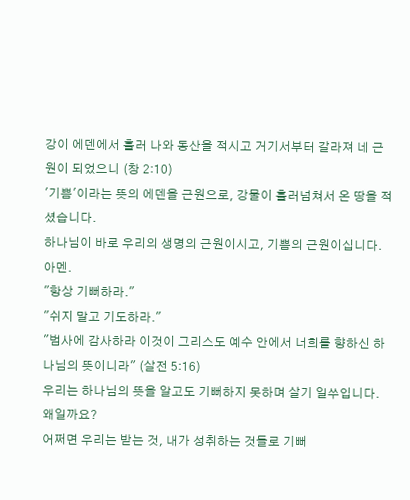강이 에덴에서 흘러 나와 동산을 적시고 거기서부터 갈라져 네 근원이 되었으니 (창 2:10)
'기쁨'이라는 뜻의 에덴을 근원으로, 강물이 흘러넘쳐서 온 땅을 적셨습니다.
하나님이 바로 우리의 생명의 근원이시고, 기쁨의 근원이십니다. 아멘.
"항상 기뻐하라."
"쉬지 말고 기도하라."
"범사에 감사하라 이것이 그리스도 예수 안에서 너희를 향하신 하나님의 뜻이니라" (살전 5:16)
우리는 하나님의 뜻을 알고도 기뻐하지 못하며 살기 일쑤입니다.
왜일까요?
어쩌면 우리는 받는 것, 내가 성취하는 것들로 기뻐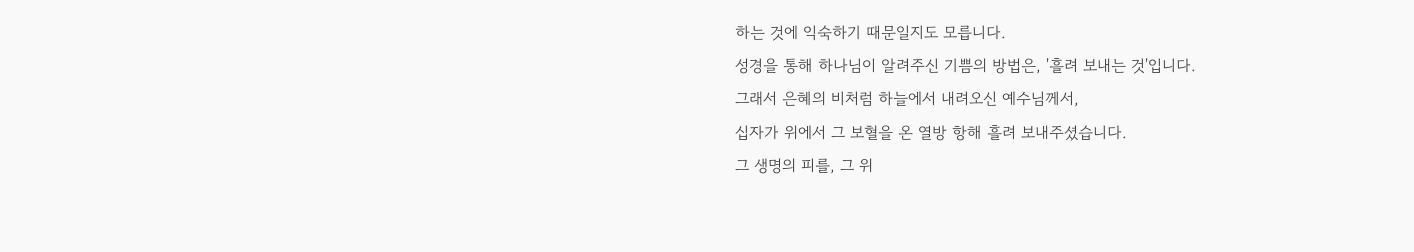하는 것에 익숙하기 때문일지도 모릅니다.
성경을 통해 하나님이 알려주신 기쁨의 방법은, '흘려 보내는 것'입니다.
그래서 은혜의 비처럼 하늘에서 내려오신 예수님께서,
십자가 위에서 그 보혈을 온 열방 항해 흘려 보내주셨습니다.
그 생명의 피를, 그 위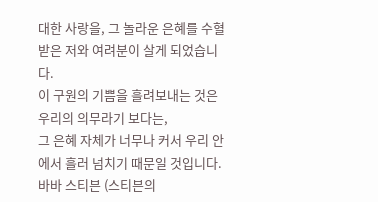대한 사랑을, 그 놀라운 은혜를 수혈받은 저와 여려분이 살게 되었습니다.
이 구원의 기쁨을 흘려보내는 것은 우리의 의무라기 보다는,
그 은혜 자체가 너무나 커서 우리 안에서 흘러 넘치기 때문일 것입니다.
바바 스티븐 (스티븐의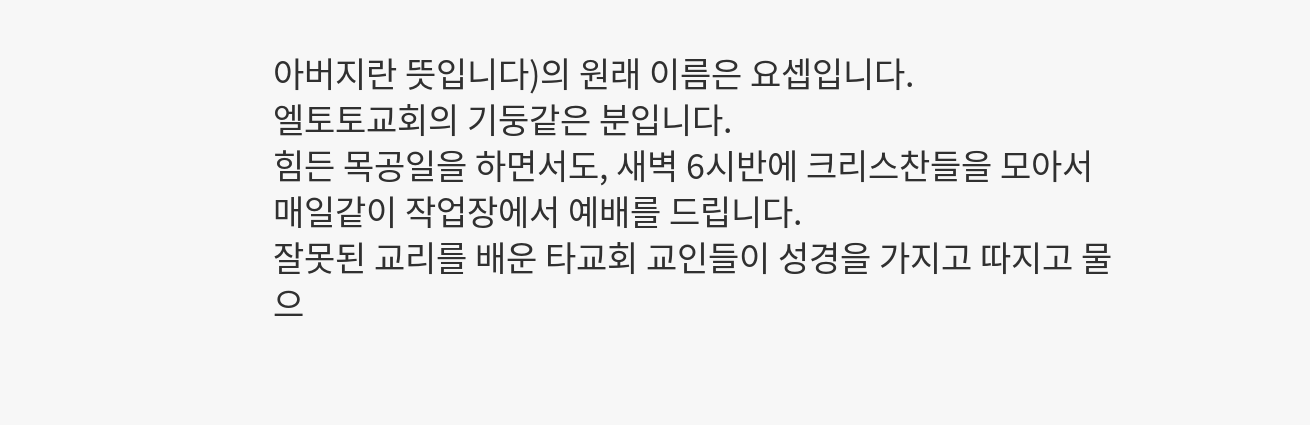아버지란 뜻입니다)의 원래 이름은 요셉입니다.
엘토토교회의 기둥같은 분입니다.
힘든 목공일을 하면서도, 새벽 6시반에 크리스찬들을 모아서 매일같이 작업장에서 예배를 드립니다.
잘못된 교리를 배운 타교회 교인들이 성경을 가지고 따지고 물으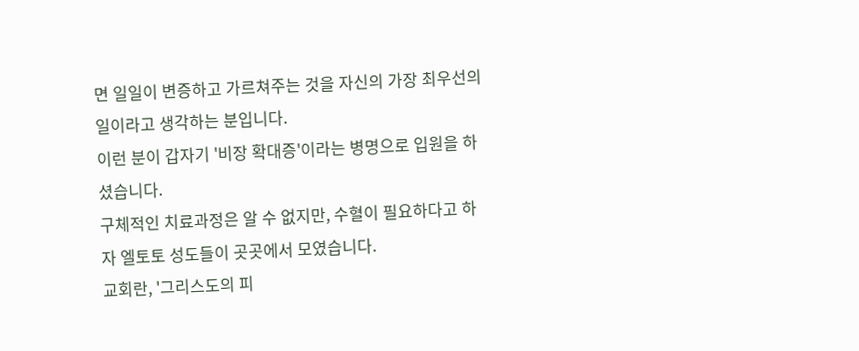면 일일이 변증하고 가르쳐주는 것을 자신의 가장 최우선의 일이라고 생각하는 분입니다.
이런 분이 갑자기 '비장 확대증'이라는 병명으로 입원을 하셨습니다.
구체적인 치료과정은 알 수 없지만, 수혈이 필요하다고 하자 엘토토 성도들이 곳곳에서 모였습니다.
교회란, '그리스도의 피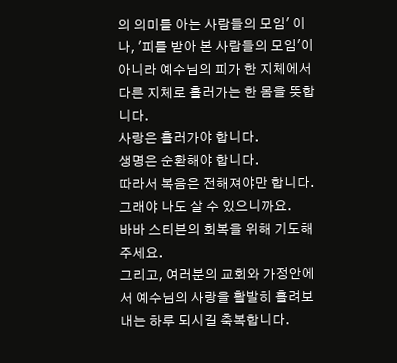의 의미를 아는 사람들의 모임' 이나, '피를 받아 본 사람들의 모임'이 아니라 예수님의 피가 한 지체에서 다른 지체로 흘러가는 한 몸을 뜻합니다.
사랑은 흘러가야 합니다.
생명은 순환해야 합니다.
따라서 복음은 전해져야만 합니다. 그래야 나도 살 수 있으니까요.
바바 스티븐의 회복을 위해 기도해 주세요.
그리고, 여러분의 교회와 가정안에서 예수님의 사랑을 활발히 흘려보내는 하루 되시길 축복합니다.